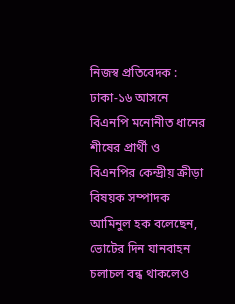নিজস্ব প্রতিবেদক : ঢাকা-১৬ আসনে বিএনপি মনোনীত ধানের শীষের প্রার্থী ও বিএনপির কেন্দ্রীয় ক্রীড়া বিষয়ক সম্পাদক আমিনুল হক বলেছেন, ভোটের দিন যানবাহন চলাচল বন্ধ থাকলেও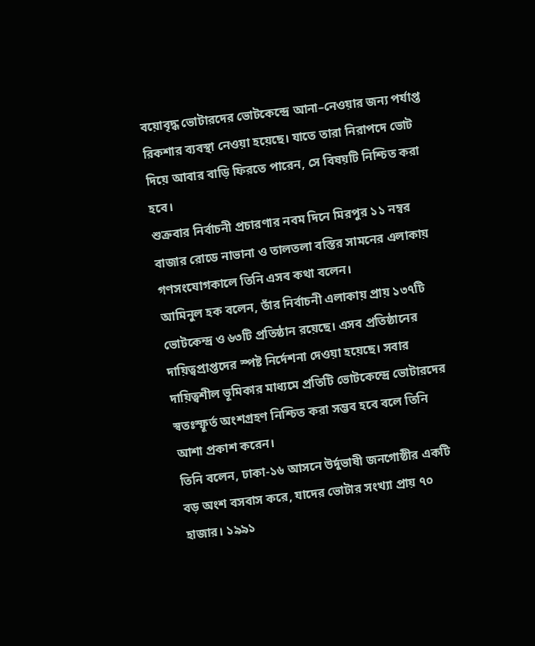বয়োবৃদ্ধ ভোটারদের ভোটকেন্দ্রে আনা–নেওয়ার জন্য পর্যাপ্ত রিকশার ব্যবস্থা নেওয়া হয়েছে। যাতে তারা নিরাপদে ভোট দিয়ে আবার বাড়ি ফিরতে পারেন, সে বিষয়টি নিশ্চিত করা হবে।
শুক্রবার নির্বাচনী প্রচারণার নবম দিনে মিরপুর ১১ নম্বর বাজার রোডে নাভানা ও তালতলা বস্তির সামনের এলাকায় গণসংযোগকালে তিনি এসব কথা বলেন।
আমিনুল হক বলেন, তাঁর নির্বাচনী এলাকায় প্রায় ১৩৭টি ভোটকেন্দ্র ও ৬৩টি প্রতিষ্ঠান রয়েছে। এসব প্রতিষ্ঠানের দায়িত্বপ্রাপ্তদের স্পষ্ট নির্দেশনা দেওয়া হয়েছে। সবার দায়িত্বশীল ভূমিকার মাধ্যমে প্রতিটি ভোটকেন্দ্রে ভোটারদের স্বতঃস্ফূর্ত অংশগ্রহণ নিশ্চিত করা সম্ভব হবে বলে তিনি আশা প্রকাশ করেন।
তিনি বলেন, ঢাকা-১৬ আসনে উর্দুভাষী জনগোষ্ঠীর একটি বড় অংশ বসবাস করে, যাদের ভোটার সংখ্যা প্রায় ৭০ হাজার। ১৯৯১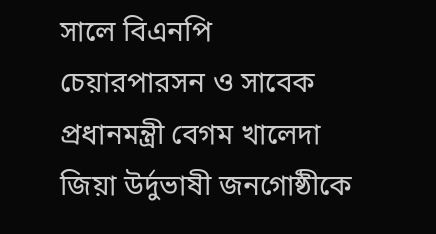সালে বিএনপি চেয়ারপারসন ও সাবেক প্রধানমন্ত্রী বেগম খালেদা জিয়া উর্দুভাষী জনগোষ্ঠীকে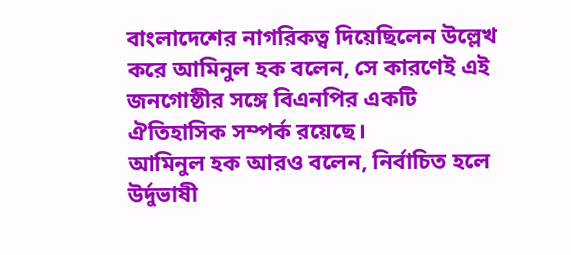বাংলাদেশের নাগরিকত্ব দিয়েছিলেন উল্লেখ করে আমিনুল হক বলেন, সে কারণেই এই জনগোষ্ঠীর সঙ্গে বিএনপির একটি ঐতিহাসিক সম্পর্ক রয়েছে।
আমিনুল হক আরও বলেন, নির্বাচিত হলে উর্দুভাষী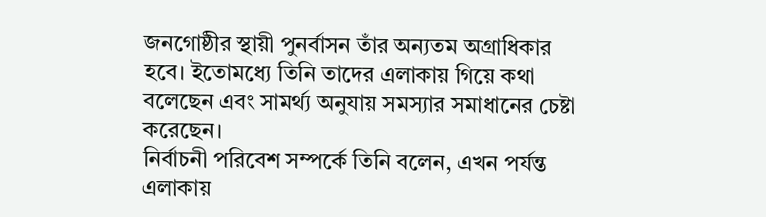জনগোষ্ঠীর স্থায়ী পুনর্বাসন তাঁর অন্যতম অগ্রাধিকার হবে। ইতোমধ্যে তিনি তাদের এলাকায় গিয়ে কথা বলেছেন এবং সামর্থ্য অনুযায় সমস্যার সমাধানের চেষ্টা করেছেন।
নির্বাচনী পরিবেশ সম্পর্কে তিনি বলেন, এখন পর্যন্ত এলাকায়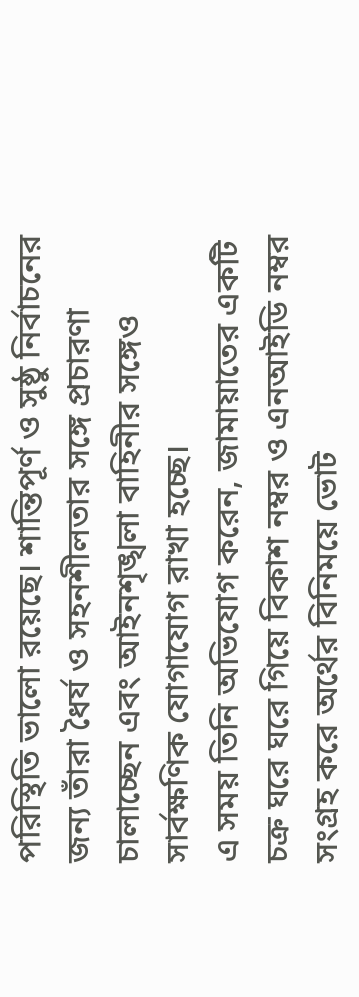পরিস্থিতি ভালো রয়েছে। শান্তিপূর্ণ ও সুষ্ঠু নির্বাচনের জন্য তাঁরা ধৈর্য ও সহনশীলতার সঙ্গে প্রচারণা চালাচ্ছেন এবং আইনশৃঙ্খলা বাহিনীর সঙ্গেও সার্বক্ষণিক যোগাযোগ রাখা হচ্ছে।
এ সময় তিনি অভিযোগ করেন, জামায়াতের একটি চক্র ঘরে ঘরে গিয়ে বিকাশ নম্বর ও এনআইডি নম্বর সংগ্রহ করে অর্থের বিনিময়ে ভোট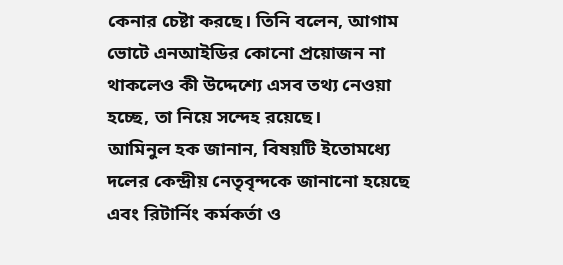কেনার চেষ্টা করছে। তিনি বলেন, আগাম ভোটে এনআইডির কোনো প্রয়োজন না থাকলেও কী উদ্দেশ্যে এসব তথ্য নেওয়া হচ্ছে, তা নিয়ে সন্দেহ রয়েছে।
আমিনুল হক জানান, বিষয়টি ইতোমধ্যে দলের কেন্দ্রীয় নেতৃবৃন্দকে জানানো হয়েছে এবং রিটার্নিং কর্মকর্তা ও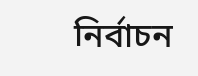নির্বাচন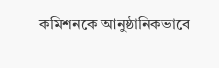কমিশনকে আনুষ্ঠানিকভাবে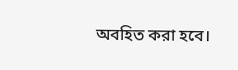অবহিত করা হবে।